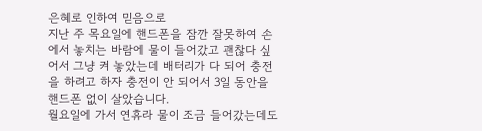은혜로 인하여 믿음으로
지난 주 목요일에 핸드폰을 잠깐 잘못하여 손에서 놓치는 바람에 물이 들어갔고 괜찮다 싶어서 그냥 켜 놓았는데 배터리가 다 되어 충전을 하려고 하자 충전이 안 되어서 3일 동안을 핸드폰 없이 살았습니다.
월요일에 가서 연휴라 물이 조금 들어갔는데도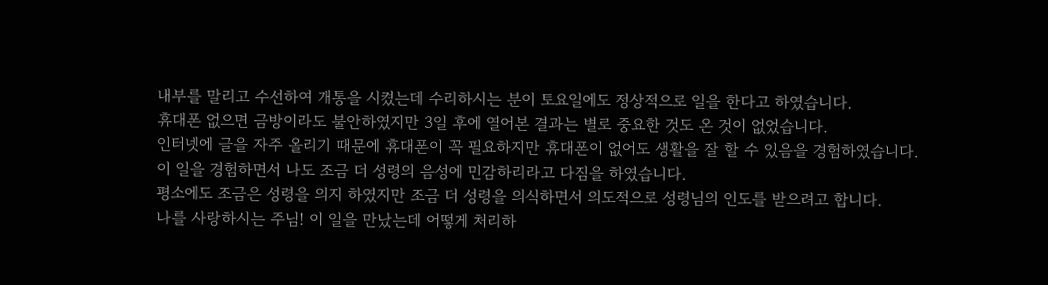내부를 말리고 수선하여 개통을 시켰는데 수리하시는 분이 토요일에도 정상적으로 일을 한다고 하였습니다.
휴대폰 없으면 금방이라도 불안하였지만 3일 후에 열어본 결과는 별로 중요한 것도 온 것이 없었습니다.
인터넷에 글을 자주 올리기 때문에 휴대폰이 꼭 필요하지만 휴대폰이 없어도 생활을 잘 할 수 있음을 경험하였습니다.
이 일을 경험하면서 나도 조금 더 성령의 음성에 민감하리라고 다짐을 하였습니다.
평소에도 조금은 성령을 의지 하였지만 조금 더 성령을 의식하면서 의도적으로 성령님의 인도를 받으려고 합니다.
나를 사랑하시는 주님! 이 일을 만났는데 어떻게 처리하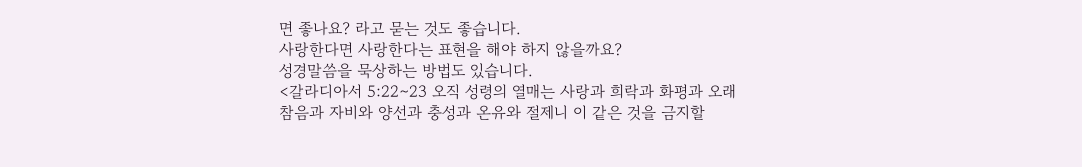면 좋나요? 라고 묻는 것도 좋습니다.
사랑한다면 사랑한다는 표현을 해야 하지 않을까요?
성경말씀을 묵상하는 방법도 있습니다.
<갈라디아서 5:22∼23 오직 성령의 열매는 사랑과 희락과 화평과 오래 참음과 자비와 양선과 충성과 온유와 절제니 이 같은 것을 금지할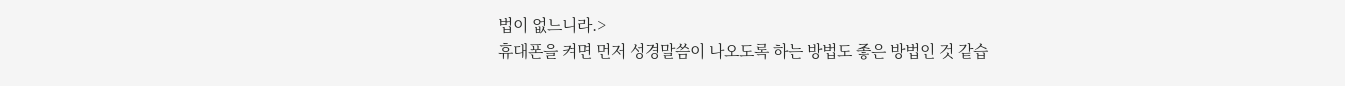법이 없느니라.>
휴대폰을 켜면 먼저 성경말씀이 나오도록 하는 방법도 좋은 방법인 것 같습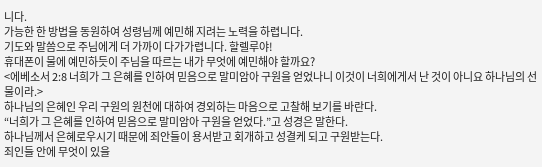니다.
가능한 한 방법을 동원하여 성령님께 예민해 지려는 노력을 하렵니다.
기도와 말씀으로 주님에게 더 가까이 다가가렵니다. 할렐루야!
휴대폰이 물에 예민하듯이 주님을 따르는 내가 무엇에 예민해야 할까요?
<에베소서 2:8 너희가 그 은혜를 인하여 믿음으로 말미암아 구원을 얻었나니 이것이 너희에게서 난 것이 아니요 하나님의 선물이라.>
하나님의 은혜인 우리 구원의 원천에 대하여 경외하는 마음으로 고찰해 보기를 바란다.
“너희가 그 은혜를 인하여 믿음으로 말미암아 구원을 얻었다.”고 성경은 말한다.
하나님께서 은혜로우시기 때문에 죄안들이 용서받고 회개하고 성결케 되고 구원받는다.
죄인들 안에 무엇이 있을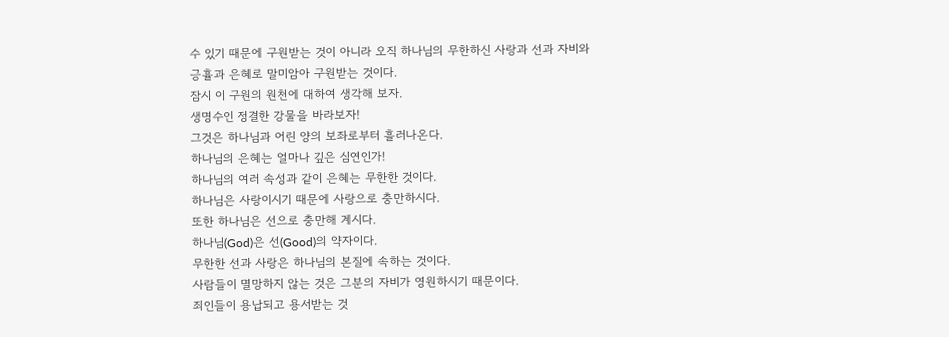수 있기 때문에 구원받는 것이 아니라 오직 하나님의 무한하신 사랑과 선과 자비와 긍휼과 은혜로 말미암아 구원받는 것이다.
잠시 이 구원의 원천에 대하여 생각해 보자.
생명수인 정결한 강물을 바라보자!
그것은 하나님과 어린 양의 보좌로부터 흘러나온다.
하나님의 은혜는 얼마나 깊은 심연인가!
하나님의 여러 속성과 같이 은혜는 무한한 것이다.
하나님은 사랑이시기 때문에 사랑으로 충만하시다.
또한 하나님은 선으로 충만해 계시다.
하나님(God)은 선(Good)의 약자이다.
무한한 선과 사랑은 하나님의 본질에 속하는 것이다.
사람들이 멸망하지 않는 것은 그분의 자비가 영원하시기 때문이다.
죄인들이 용납되고 용서받는 것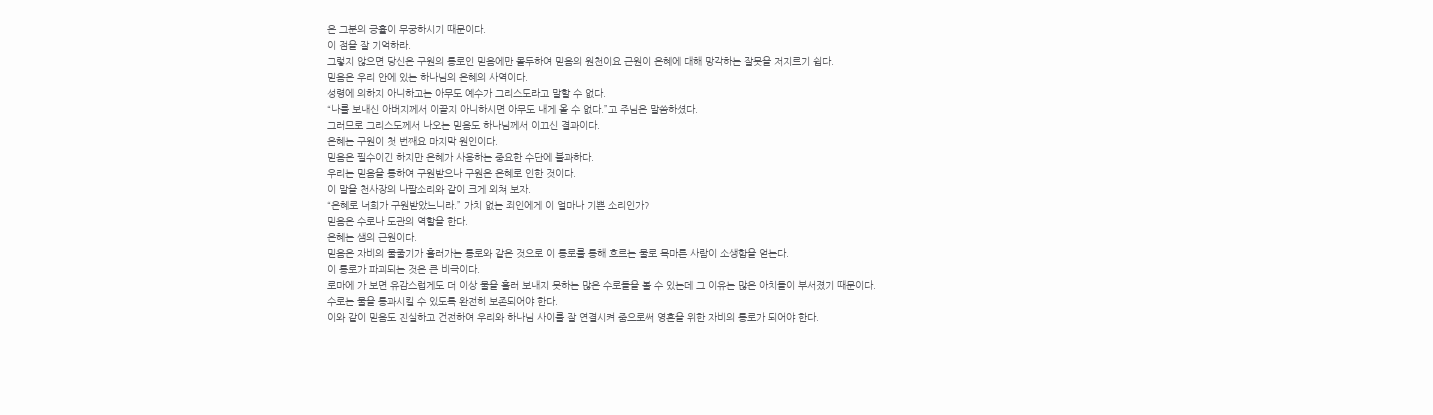은 그분의 긍휼이 무궁하시기 때문이다.
이 점을 잘 기억하라.
그렇지 않으면 당신은 구원의 통로인 믿음에만 몰두하여 믿음의 원천이요 근원이 은혜에 대해 망각하는 잘못을 저지르기 쉽다.
믿음은 우리 안에 있는 하나님의 은혜의 사역이다.
성령에 의하지 아니하고는 아무도 예수가 그리스도라고 말할 수 없다.
“나를 보내신 아버지께서 이끌지 아니하시면 아무도 내게 올 수 없다.”고 주님은 말씀하셨다.
그러므로 그리스도께서 나오는 믿음도 하나님께서 이끄신 결과이다.
은혜는 구원이 첫 번째요 마지막 원인이다.
믿음은 필수이긴 하지만 은혜가 사용하는 중요한 수단에 불과하다.
우리는 믿음을 통하여 구원받으나 구원은 은혜로 인한 것이다.
이 말을 천사장의 나팔소리와 같이 크게 외쳐 보자.
“은혜로 너희가 구원받았느니라.” 가치 없는 죄인에게 이 얼마나 기쁜 소리인가?
믿음은 수로나 도관의 역할을 한다.
은혜는 샘의 근원이다.
믿음은 자비의 물줄기가 흘러가는 통로와 같은 것으로 이 통로를 통해 흐르는 물로 목마른 사람이 소생함을 얻는다.
이 통로가 파괴되는 것은 큰 비극이다.
로마에 가 보면 유감스럽게도 더 이상 물을 흘러 보내지 못하는 많은 수로들을 볼 수 있는데 그 이유는 많은 아치들이 부서졌기 때문이다.
수로는 물을 통과시킬 수 있도록 완전히 보존되어야 한다.
이와 같이 믿음도 진실하고 건전하여 우리와 하나님 사이를 잘 연결시켜 줌으로써 영혼을 위한 자비의 통로가 되어야 한다.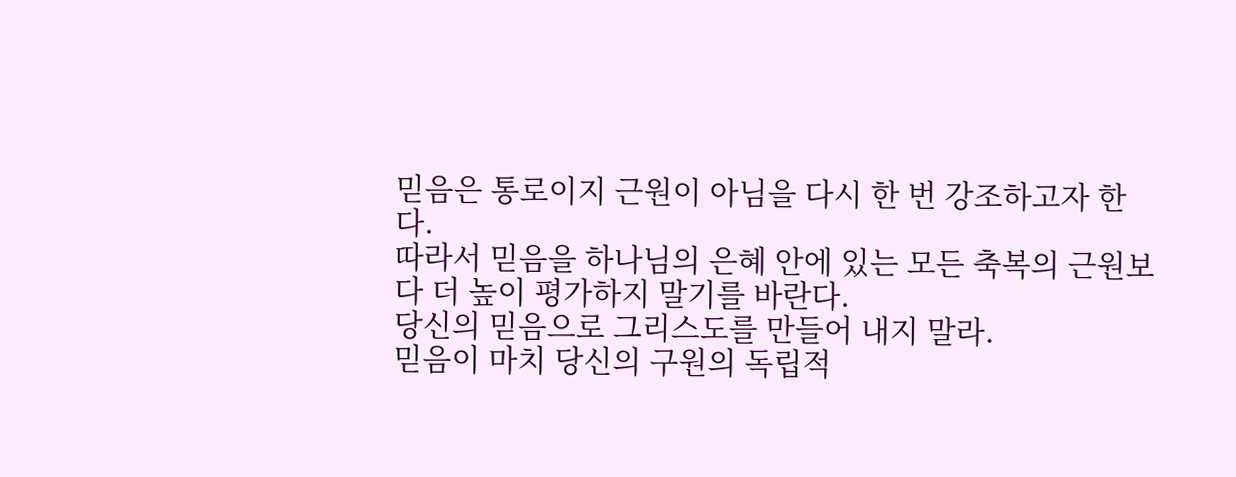믿음은 통로이지 근원이 아님을 다시 한 번 강조하고자 한다.
따라서 믿음을 하나님의 은혜 안에 있는 모든 축복의 근원보다 더 높이 평가하지 말기를 바란다.
당신의 믿음으로 그리스도를 만들어 내지 말라.
믿음이 마치 당신의 구원의 독립적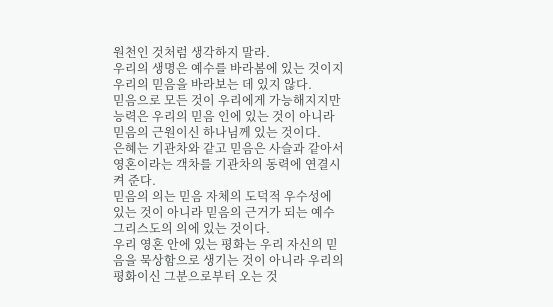원천인 것처럼 생각하지 말라.
우리의 생명은 예수를 바라봄에 있는 것이지 우리의 믿음을 바라보는 데 있지 않다.
믿음으로 모든 것이 우리에게 가능해지지만 능력은 우리의 믿음 인에 있는 것이 아니라 믿음의 근원이신 하나님께 있는 것이다.
은혜는 기관차와 같고 믿음은 사슬과 같아서 영혼이라는 객차를 기관차의 동력에 연결시켜 준다.
믿음의 의는 믿음 자체의 도덕적 우수성에 있는 것이 아니라 믿음의 근거가 되는 예수 그리스도의 의에 있는 것이다.
우리 영혼 안에 있는 평화는 우리 자신의 믿음을 묵상함으로 생기는 것이 아니라 우리의 평화이신 그분으로부터 오는 것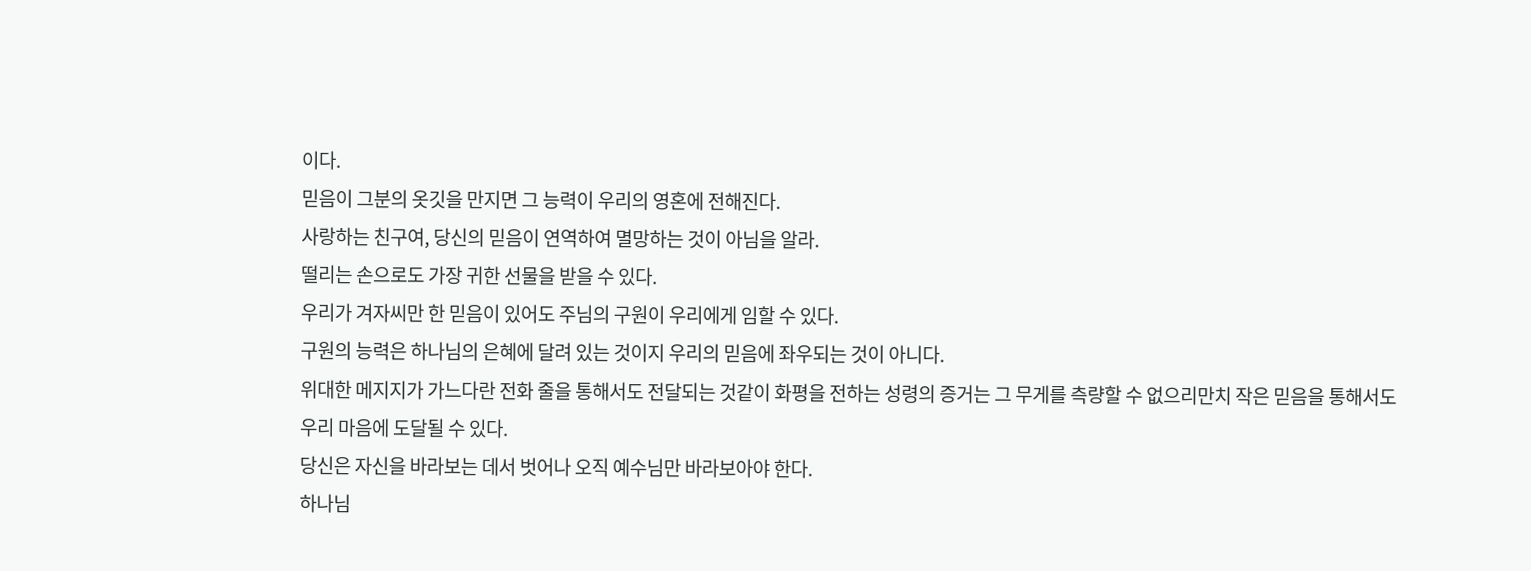이다.
믿음이 그분의 옷깃을 만지면 그 능력이 우리의 영혼에 전해진다.
사랑하는 친구여, 당신의 믿음이 연역하여 멸망하는 것이 아님을 알라.
떨리는 손으로도 가장 귀한 선물을 받을 수 있다.
우리가 겨자씨만 한 믿음이 있어도 주님의 구원이 우리에게 임할 수 있다.
구원의 능력은 하나님의 은혜에 달려 있는 것이지 우리의 믿음에 좌우되는 것이 아니다.
위대한 메지지가 가느다란 전화 줄을 통해서도 전달되는 것같이 화평을 전하는 성령의 증거는 그 무게를 측량할 수 없으리만치 작은 믿음을 통해서도 우리 마음에 도달될 수 있다.
당신은 자신을 바라보는 데서 벗어나 오직 예수님만 바라보아야 한다.
하나님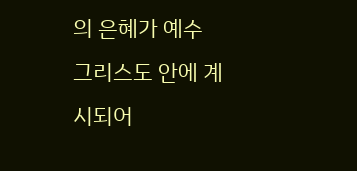의 은혜가 예수 그리스도 안에 계시되어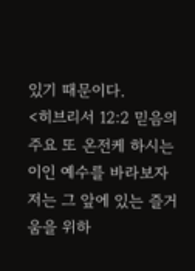있기 때문이다.
<히브리서 12:2 믿음의 주요 또 온전케 하시는 이인 예수를 바라보자 저는 그 앞에 있는 즐거움을 위하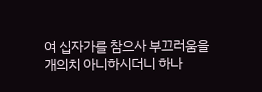여 십자가를 참으사 부끄러움을 개의치 아니하시더니 하나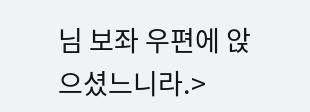님 보좌 우편에 앉으셨느니라.>